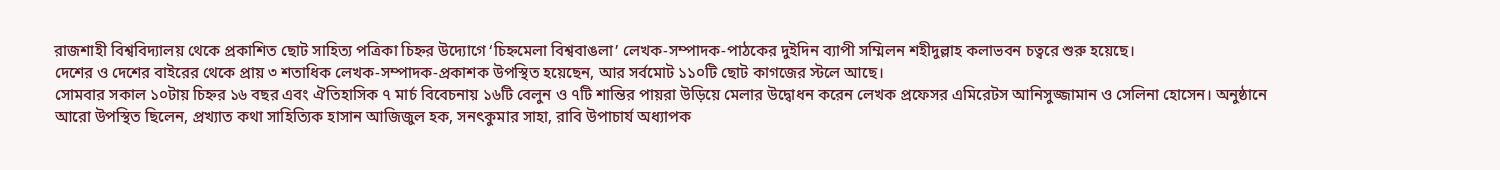রাজশাহী বিশ্ববিদ্যালয় থেকে প্রকাশিত ছোট সাহিত্য পত্রিকা চিহ্নর উদ্যোগে ‘চিহ্নমেলা বিশ্ববাঙলা’ লেখক-সম্পাদক-পাঠকের দুইদিন ব্যাপী সম্মিলন শহীদুল্লাহ কলাভবন চত্বরে শুরু হয়েছে।
দেশের ও দেশের বাইরের থেকে প্রায় ৩ শতাধিক লেখক-সম্পাদক-প্রকাশক উপস্থিত হয়েছেন, আর সর্বমোট ১১০টি ছোট কাগজের স্টলে আছে।
সোমবার সকাল ১০টায় চিহ্নর ১৬ বছর এবং ঐতিহাসিক ৭ মার্চ বিবেচনায় ১৬টি বেলুন ও ৭টি শান্তির পায়রা উড়িয়ে মেলার উদ্বোধন করেন লেখক প্রফেসর এমিরেটস আনিসুজ্জামান ও সেলিনা হোসেন। অনুষ্ঠানে আরো উপস্থিত ছিলেন, প্রখ্যাত কথা সাহিত্যিক হাসান আজিজুল হক, সনৎকুমার সাহা, রাবি উপাচার্য অধ্যাপক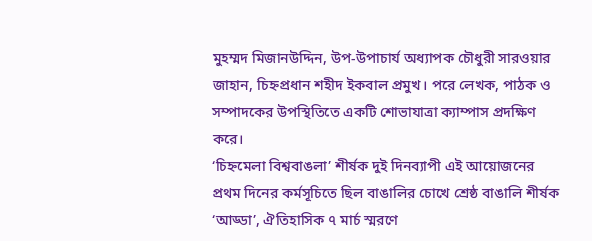মুহম্মদ মিজানউদ্দিন, উপ-উপাচার্য অধ্যাপক চৌধুরী সারওয়ার জাহান, চিহ্নপ্রধান শহীদ ইকবাল প্রমুখ। পরে লেখক, পাঠক ও সম্পাদকের উপস্থিতিতে একটি শোভাযাত্রা ক্যাম্পাস প্রদক্ষিণ করে।
‘চিহ্নমেলা বিশ্ববাঙলা’ শীর্ষক দুই দিনব্যাপী এই আয়োজনের প্রথম দিনের কর্মসূচিতে ছিল বাঙালির চোখে শ্রেষ্ঠ বাঙালি শীর্ষক ‘আড্ডা’, ঐতিহাসিক ৭ মার্চ স্মরণে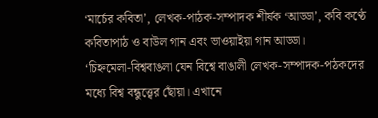‘মার্চের কবিতা’, লেখক-পাঠক-সম্পাদক শীর্ষক ‘আড্ডা’, কবি কণ্ঠে কবিতাপাঠ ও বাউল গান এবং ভাওয়াইয়া গান আড্ডা।
‘চিহ্নমেলা-বিশ্ববাঙলা যেন বিশ্বে বাঙালী লেখক-সম্পাদক-পঠকদের মধ্যে বিশ্ব বন্ধুত্ত্বের ছোঁয়া। এখানে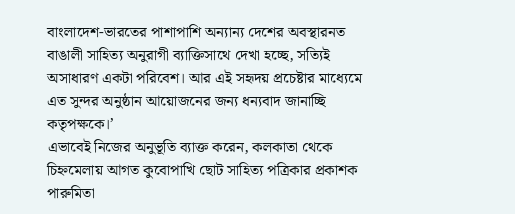বাংলাদেশ-ভারতের পাশাপাশি অন্যান্য দেশের অবস্থারনত বাঙালী সাহিত্য অনুরাগী ব্যাক্তিসাথে দেখা হচ্ছে, সত্যিই অসাধারণ একটা পরিবেশ। আর এই সহৃদয় প্রচেষ্টার মাধ্যেমে এত সুন্দর অনুষ্ঠান আয়োজনের জন্য ধন্যবাদ জানাচ্ছি কতৃপক্ষকে।’
এভাবেই নিজের অনুভূতি ব্যাক্ত করেন, কলকাতা থেকে চিহ্নমেলায় আগত কুবোপাখি ছোট সাহিত্য পত্রিকার প্রকাশক পারুমিতা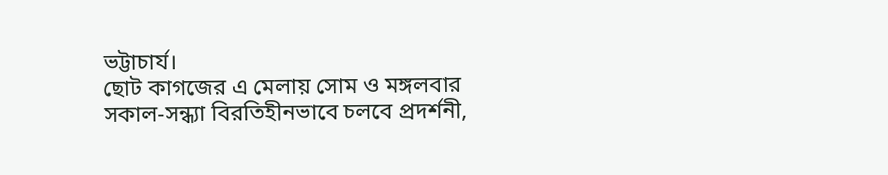ভট্টাচার্য।
ছোট কাগজের এ মেলায় সোম ও মঙ্গলবার সকাল-সন্ধ্যা বিরতিহীনভাবে চলবে প্রদর্শনী,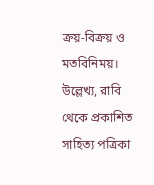ক্রয়-বিক্রয় ও মতবিনিময়।
উল্লেখ্য, রাবি থেকে প্রকাশিত সাহিত্য পত্রিকা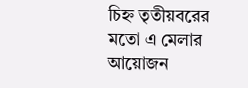চিহ্ন তৃতীয়বরের মতো এ মেলার আয়োজন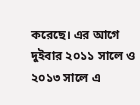করেছে। এর আগে দুইবার ২০১১ সালে ও ২০১৩ সালে এ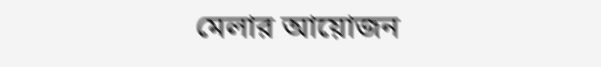মেলার আয়োজন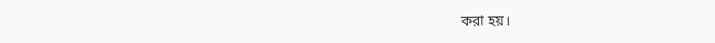করা হয়।